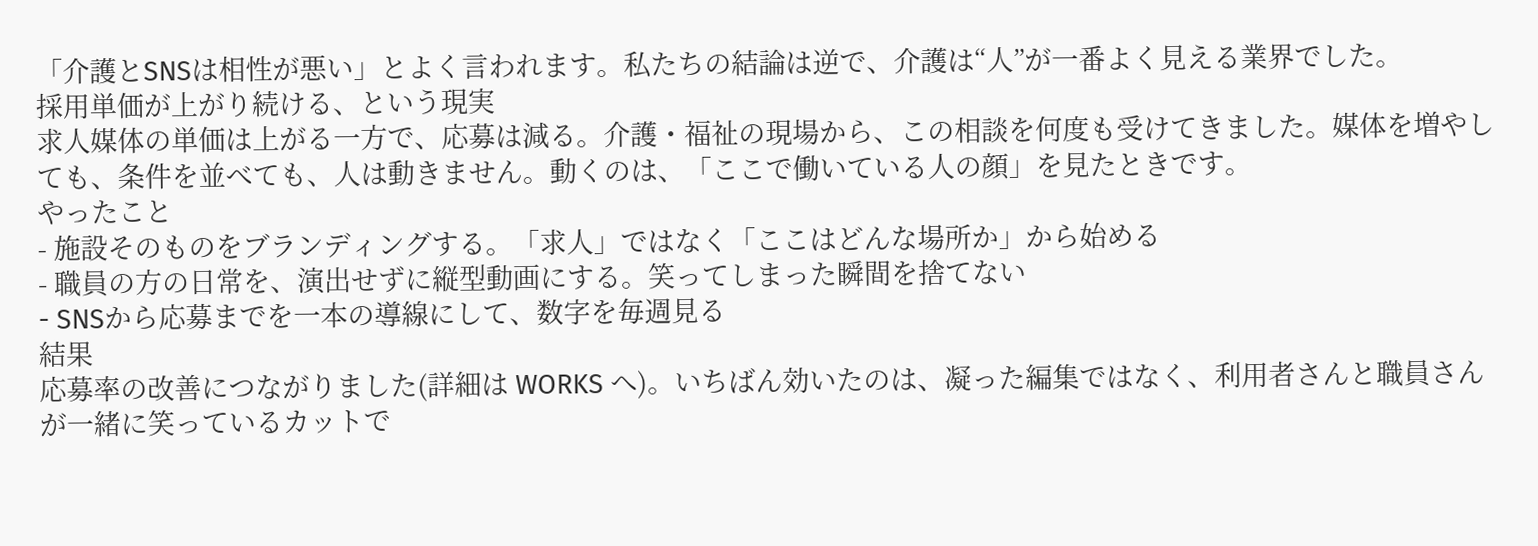「介護とSNSは相性が悪い」とよく言われます。私たちの結論は逆で、介護は“人”が一番よく見える業界でした。
採用単価が上がり続ける、という現実
求人媒体の単価は上がる一方で、応募は減る。介護・福祉の現場から、この相談を何度も受けてきました。媒体を増やしても、条件を並べても、人は動きません。動くのは、「ここで働いている人の顔」を見たときです。
やったこと
- 施設そのものをブランディングする。「求人」ではなく「ここはどんな場所か」から始める
- 職員の方の日常を、演出せずに縦型動画にする。笑ってしまった瞬間を捨てない
- SNSから応募までを一本の導線にして、数字を毎週見る
結果
応募率の改善につながりました(詳細は WORKS へ)。いちばん効いたのは、凝った編集ではなく、利用者さんと職員さんが一緒に笑っているカットで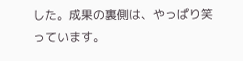した。成果の裏側は、やっぱり笑っています。